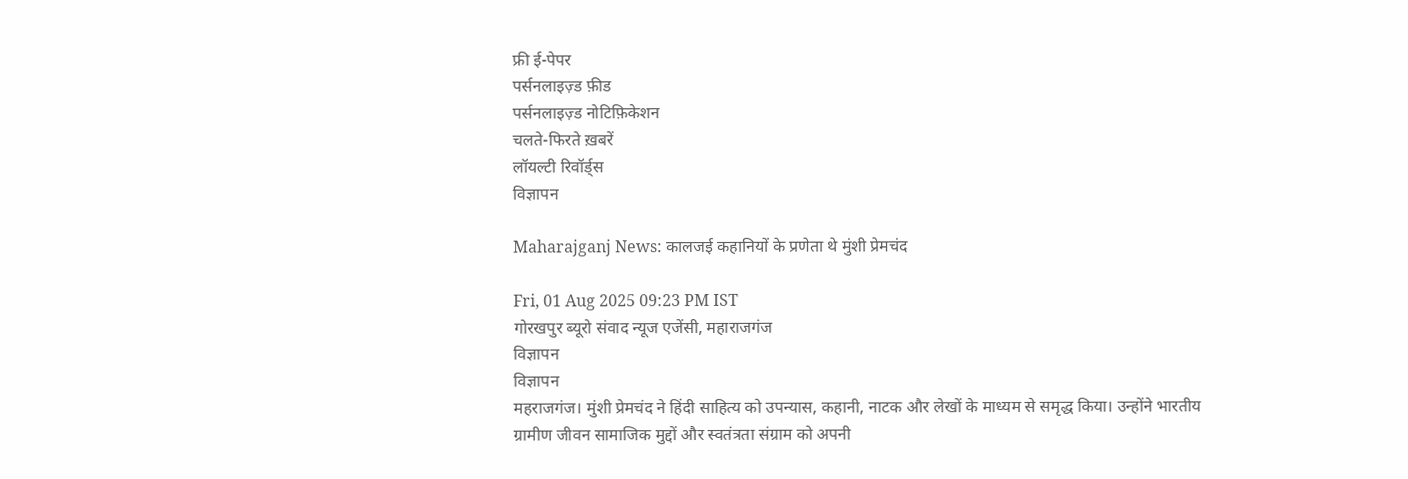फ्री ई-पेपर
पर्सनलाइज़्ड फ़ीड
पर्सनलाइज़्ड नोटिफ़िकेशन
चलते-फिरते ख़बरें
लॉयल्टी रिवॉर्ड्स
विज्ञापन

Maharajganj News: कालजई कहानियों के प्रणेता थे मुंशी प्रेमचंद

Fri, 01 Aug 2025 09:23 PM IST
गोरखपुर ब्यूरो संवाद न्यूज एजेंसी, महाराजगंज
विज्ञापन
विज्ञापन
महराजगंज। मुंशी प्रेमचंद ने हिंदी साहित्य को उपन्यास, कहानी, नाटक और लेखों के माध्यम से समृद्ध किया। उन्होंने भारतीय ग्रामीण जीवन सामाजिक मुद्दों और स्वतंत्रता संग्राम को अपनी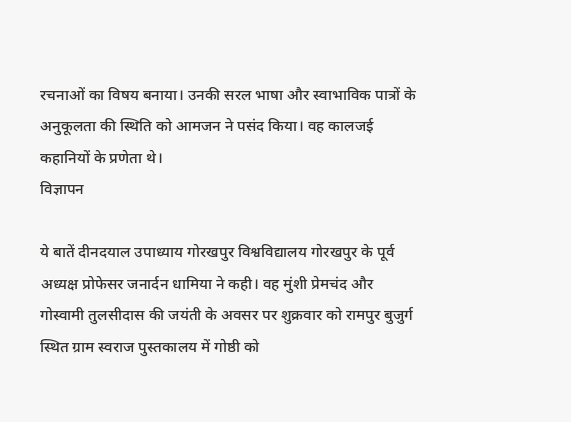रचनाओं का विषय बनाया। उनकी सरल भाषा और स्वाभाविक पात्रों के अनुकूलता की स्थिति को आमजन ने पसंद किया। वह कालजई कहानियों के प्रणेता थे।
विज्ञापन

ये बातें दीनदयाल उपाध्याय गोरखपुर विश्वविद्यालय गोरखपुर के पूर्व अध्यक्ष प्रोफेसर जनार्दन धामिया ने कही। वह मुंशी प्रेमचंद और गोस्वामी तुलसीदास की जयंती के अवसर पर शुक्रवार को रामपुर बुजुर्ग स्थित ग्राम स्वराज पुस्तकालय में गोष्ठी को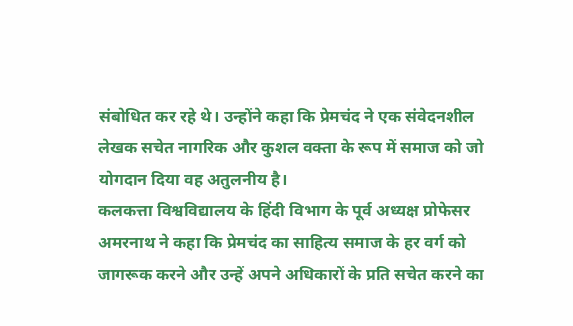संबोधित कर रहे थे। उन्होंने कहा कि प्रेमचंद ने एक संवेदनशील लेखक सचेत नागरिक और कुशल वक्ता के रूप में समाज को जो योगदान दिया वह अतुलनीय है।
कलकत्ता विश्वविद्यालय के हिंदी विभाग के पूर्व अध्यक्ष प्रोफेसर अमरनाथ ने कहा कि प्रेमचंद का साहित्य समाज के हर वर्ग को जागरूक करने और उन्हें अपने अधिकारों के प्रति सचेत करने का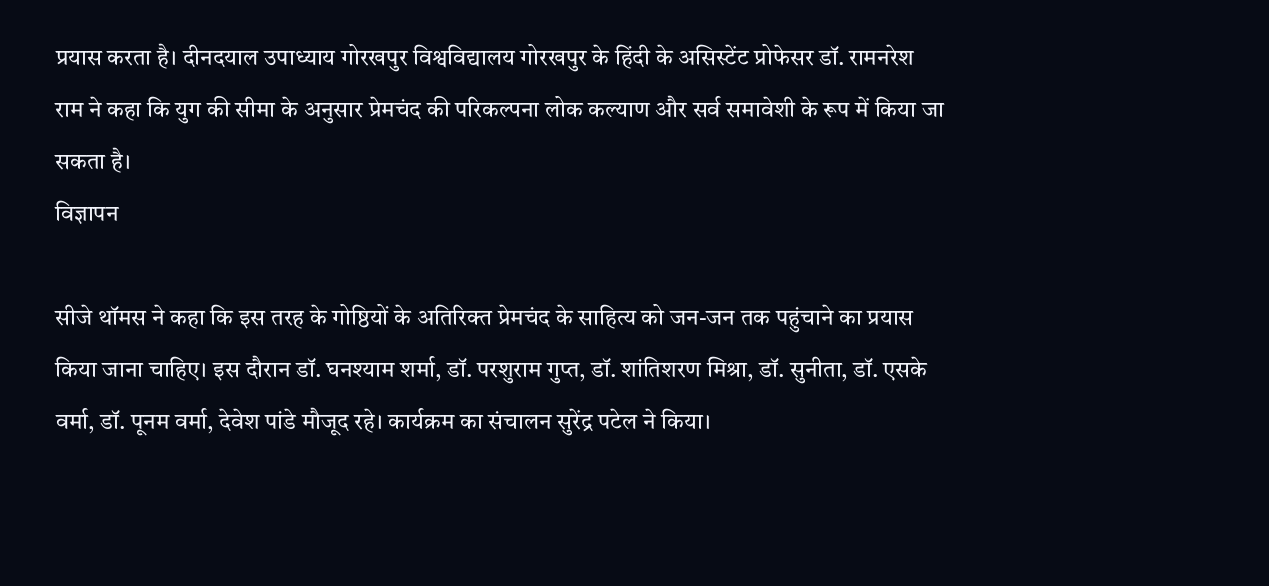प्रयास करता है। दीनदयाल उपाध्याय गोरखपुर विश्वविद्यालय गोरखपुर के हिंदी के असिस्टेंट प्रोफेसर डॉ. रामनरेश राम ने कहा कि युग की सीमा के अनुसार प्रेमचंद की परिकल्पना लोक कल्याण और सर्व समावेशी के रूप में किया जा सकता है।
विज्ञापन

सीजे थॉमस ने कहा कि इस तरह के गोष्ठियों के अतिरिक्त प्रेमचंद के साहित्य को जन-जन तक पहुंचाने का प्रयास किया जाना चाहिए। इस दौरान डॉ. घनश्याम शर्मा, डॉ. परशुराम गुप्त, डॉ. शांतिशरण मिश्रा, डॉ. सुनीता, डॉ. एसके वर्मा, डॉ. पूनम वर्मा, देवेश पांडे मौजूद रहे। कार्यक्रम का संचालन सुरेंद्र पटेल ने किया।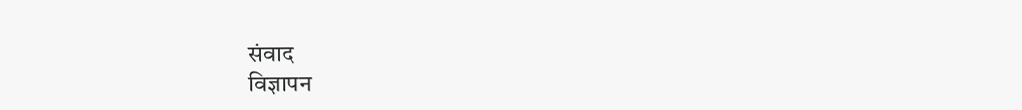संवाद
विज्ञापन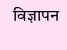विज्ञापन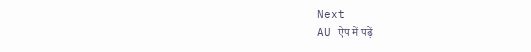Next
AU ऐप में पढ़ें